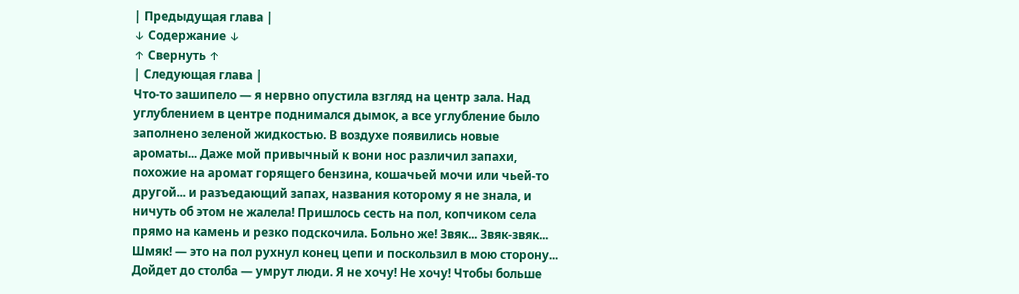| Предыдущая глава |
↓ Содержание ↓
↑ Свернуть ↑
| Следующая глава |
Что-то зашипело — я нервно опустила взгляд на центр зала. Над углублением в центре поднимался дымок, а все углубление было заполнено зеленой жидкостью. В воздухе появились новые ароматы... Даже мой привычный к вони нос различил запахи, похожие на аромат горящего бензина, кошачьей мочи или чьей-то другой... и разъедающий запах, названия которому я не знала, и ничуть об этом не жалела! Пришлось сесть на пол, копчиком села прямо на камень и резко подскочила. Больно же! Звяк... Звяк-звяк... Шмяк! — это на пол рухнул конец цепи и поскользил в мою сторону... Дойдет до столба — умрут люди. Я не хочу! Не хочу! Чтобы больше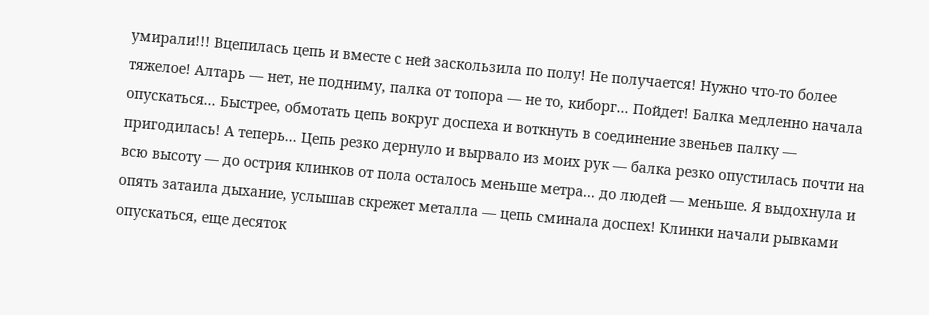умирали!!! Вцепилась цепь и вместе с ней заскользила по полу! Не получается! Нужно что-то более тяжелое! Алтарь — нет, не подниму, палка от топора — не то, киборг... Пойдет! Балка медленно начала опускаться... Быстрее, обмотать цепь вокруг доспеха и воткнуть в соединение звеньев палку — пригодилась! А теперь... Цепь резко дернуло и вырвало из моих рук — балка резко опустилась почти на всю высоту — до острия клинков от пола осталось меньше метра... до людей — меньше. Я выдохнула и опять затаила дыхание, услышав скрежет металла — цепь сминала доспех! Клинки начали рывками опускаться, еще десяток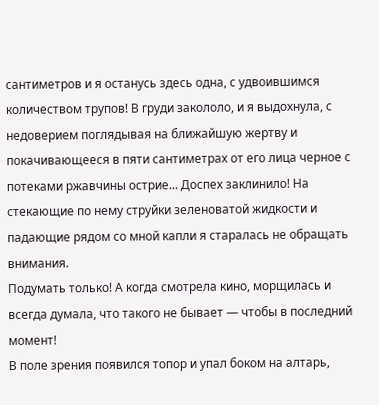сантиметров и я останусь здесь одна, с удвоившимся количеством трупов! В груди закололо, и я выдохнула, с недоверием поглядывая на ближайшую жертву и покачивающееся в пяти сантиметрах от его лица черное с потеками ржавчины острие... Доспех заклинило! На стекающие по нему струйки зеленоватой жидкости и падающие рядом со мной капли я старалась не обращать внимания.
Подумать только! А когда смотрела кино, морщилась и всегда думала, что такого не бывает — чтобы в последний момент!
В поле зрения появился топор и упал боком на алтарь,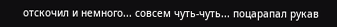отскочил и немного... совсем чуть-чуть... поцарапал рукав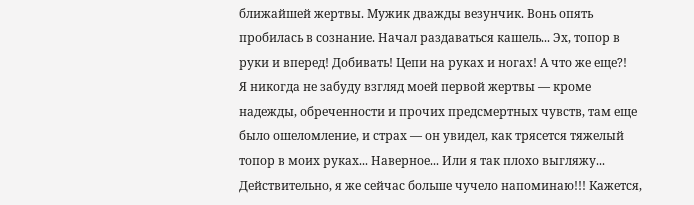ближайшей жертвы. Мужик дважды везунчик. Вонь опять пробилась в сознание. Начал раздаваться кашель... Эх, топор в руки и вперед! Добивать! Цепи на руках и ногах! А что же еще?!
Я никогда не забуду взгляд моей первой жертвы — кроме надежды, обреченности и прочих предсмертных чувств, там еще было ошеломление, и страх — он увидел, как трясется тяжелый топор в моих руках... Наверное... Или я так плохо выгляжу... Действительно, я же сейчас больше чучело напоминаю!!! Кажется,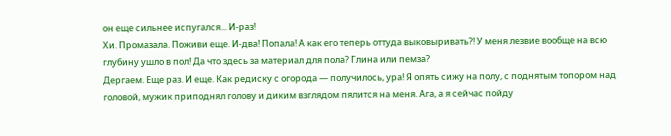он еще сильнее испугался... И-раз!
Хи. Промазала. Поживи еще. И-два! Попала! А как его теперь оттуда выковыривать?! У меня лезвие вообще на всю глубину ушло в пол! Да что здесь за материал для пола? Глина или пемза?
Дергаем. Еще раз. И еще. Как редиску с огорода — получилось, ура! Я опять сижу на полу, с поднятым топором над головой, мужик приподнял голову и диким взглядом пялится на меня. Ага, а я сейчас пойду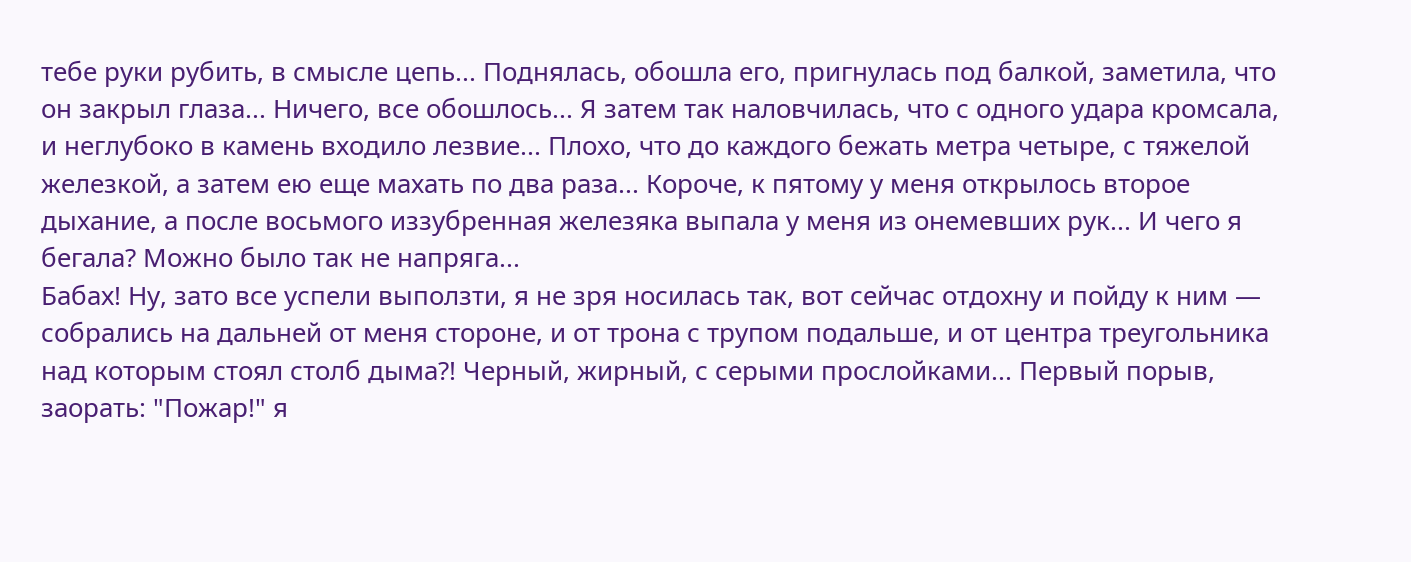тебе руки рубить, в смысле цепь... Поднялась, обошла его, пригнулась под балкой, заметила, что он закрыл глаза... Ничего, все обошлось... Я затем так наловчилась, что с одного удара кромсала, и неглубоко в камень входило лезвие... Плохо, что до каждого бежать метра четыре, с тяжелой железкой, а затем ею еще махать по два раза... Короче, к пятому у меня открылось второе дыхание, а после восьмого иззубренная железяка выпала у меня из онемевших рук... И чего я бегала? Можно было так не напряга...
Бабах! Ну, зато все успели выползти, я не зря носилась так, вот сейчас отдохну и пойду к ним — собрались на дальней от меня стороне, и от трона с трупом подальше, и от центра треугольника над которым стоял столб дыма?! Черный, жирный, с серыми прослойками... Первый порыв, заорать: "Пожар!" я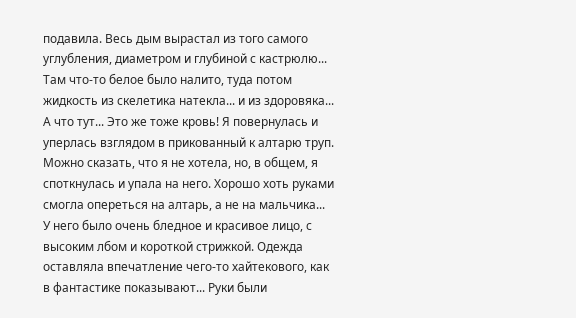подавила. Весь дым вырастал из того самого углубления, диаметром и глубиной с кастрюлю... Там что-то белое было налито, туда потом жидкость из скелетика натекла... и из здоровяка... А что тут... Это же тоже кровь! Я повернулась и уперлась взглядом в прикованный к алтарю труп. Можно сказать, что я не хотела, но, в общем, я споткнулась и упала на него. Хорошо хоть руками смогла опереться на алтарь, а не на мальчика...
У него было очень бледное и красивое лицо, с высоким лбом и короткой стрижкой. Одежда оставляла впечатление чего-то хайтекового, как в фантастике показывают... Руки были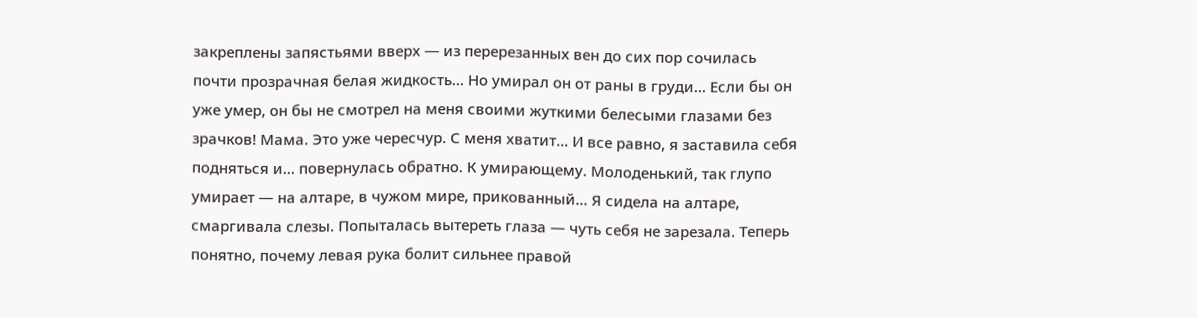закреплены запястьями вверх — из перерезанных вен до сих пор сочилась почти прозрачная белая жидкость... Но умирал он от раны в груди... Если бы он уже умер, он бы не смотрел на меня своими жуткими белесыми глазами без зрачков! Мама. Это уже чересчур. С меня хватит... И все равно, я заставила себя подняться и... повернулась обратно. К умирающему. Молоденький, так глупо умирает — на алтаре, в чужом мире, прикованный... Я сидела на алтаре, смаргивала слезы. Попыталась вытереть глаза — чуть себя не зарезала. Теперь понятно, почему левая рука болит сильнее правой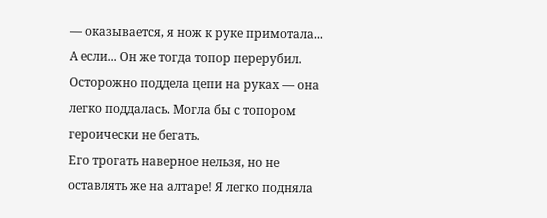— оказывается, я нож к руке примотала... А если... Он же тогда топор перерубил. Осторожно поддела цепи на руках — она легко поддалась. Могла бы с топором героически не бегать.
Его трогать наверное нельзя, но не оставлять же на алтаре! Я легко подняла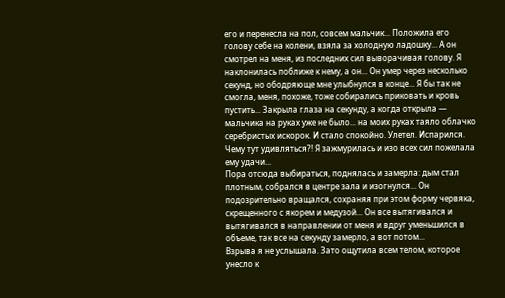его и перенесла на пол, совсем мальчик... Положила его голову себе на колени, взяла за холодную ладошку... А он смотрел на меня, из последних сил выворачивая голову. Я наклонилась поближе к нему, а он... Он умер через несколько секунд, но ободряюще мне улыбнулся в конце... Я бы так не смогла, меня, похоже, тоже собирались приковать и кровь пустить... Закрыла глаза на секунду, а когда открыла — мальчика на руках уже не было... на моих руках таяло облачко серебристых искорок. И стало спокойно. Улетел. Испарился. Чему тут удивляться?! Я зажмурилась и изо всех сил пожелала ему удачи...
Пора отсюда выбираться, поднялась и замерла: дым стал плотным, собрался в центре зала и изогнулся... Он подозрительно вращался, сохраняя при этом форму червяка, скрещенного с якорем и медузой... Он все вытягивался и вытягивался в направлении от меня и вдруг уменьшился в объеме, так все на секунду замерло, а вот потом...
Взрыва я не услышала. Зато ощутила всем телом, которое унесло к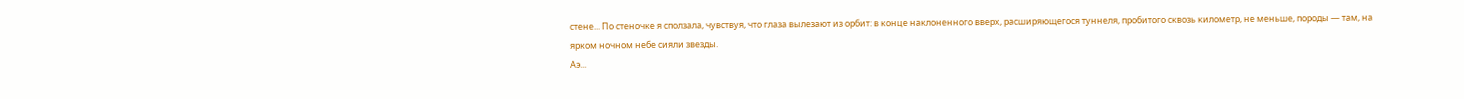стене... По стеночке я сползала, чувствуя, что глаза вылезают из орбит: в конце наклоненного вверх, расширяющегося туннеля, пробитого сквозь километр, не меньше, породы — там, на ярком ночном небе сияли звезды.
Аэ...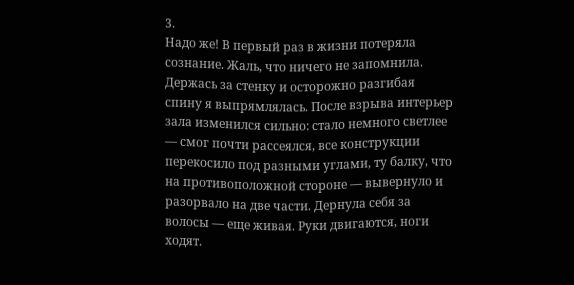3.
Надо же! В первый раз в жизни потеряла сознание. Жаль, что ничего не запомнила. Держась за стенку и осторожно разгибая спину я выпрямлялась. После взрыва интерьер зала изменился сильно: стало немного светлее — смог почти рассеялся, все конструкции перекосило под разными углами, ту балку, что на противоположной стороне — вывернуло и разорвало на две части. Дернула себя за волосы — еще живая. Руки двигаются, ноги ходят.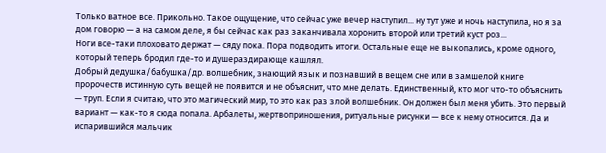Только ватное все. Прикольно. Такое ощущение, что сейчас уже вечер наступил... ну тут уже и ночь наступила, но я за дом говорю — а на самом деле, я бы сейчас как раз заканчивала хоронить второй или третий куст роз...
Ноги все-таки плоховато держат — сяду пока. Пора подводить итоги. Остальные еще не выкопались, кроме одного, который теперь бродил где-то и душераздирающе кашлял.
Добрый дедушка/бабушка/др. волшебник, знающий язык и познавший в вещем сне или в замшелой книге пророчеств истинную суть вещей не появится и не объяснит, что мне делать. Единственный, кто мог что-то объяснить — труп. Если я считаю, что это магический мир, то это как раз злой волшебник. Он должен был меня убить. Это первый вариант — как-то я сюда попала. Арбалеты, жертвоприношения, ритуальные рисунки — все к нему относится. Да и испарившийся мальчик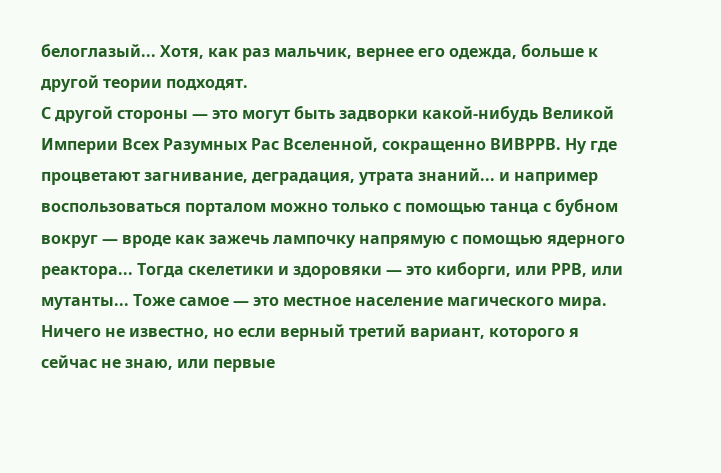белоглазый... Хотя, как раз мальчик, вернее его одежда, больше к другой теории подходят.
С другой стороны — это могут быть задворки какой-нибудь Великой Империи Всех Разумных Рас Вселенной, сокращенно ВИВРРВ. Ну где процветают загнивание, деградация, утрата знаний... и например воспользоваться порталом можно только с помощью танца с бубном вокруг — вроде как зажечь лампочку напрямую с помощью ядерного реактора... Тогда скелетики и здоровяки — это киборги, или РРВ, или мутанты... Тоже самое — это местное население магического мира.
Ничего не известно, но если верный третий вариант, которого я сейчас не знаю, или первые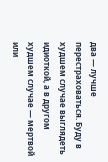два — лучше перестраховаться. Буду в худшем случае выглядеть идиоткой, а в другом худшем случае — мертвой или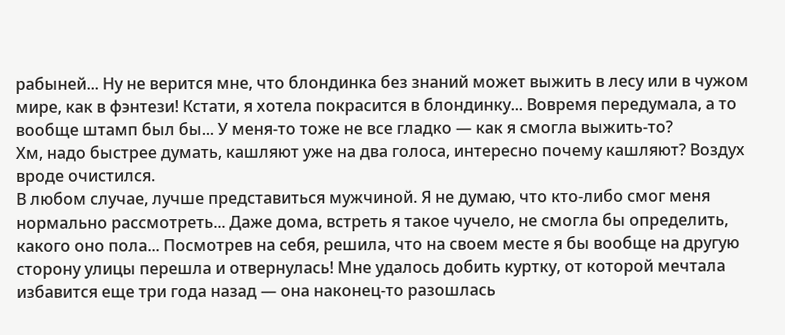рабыней... Ну не верится мне, что блондинка без знаний может выжить в лесу или в чужом мире, как в фэнтези! Кстати, я хотела покрасится в блондинку... Вовремя передумала, а то вообще штамп был бы... У меня-то тоже не все гладко — как я смогла выжить-то?
Хм, надо быстрее думать, кашляют уже на два голоса, интересно почему кашляют? Воздух вроде очистился.
В любом случае, лучше представиться мужчиной. Я не думаю, что кто-либо смог меня нормально рассмотреть... Даже дома, встреть я такое чучело, не смогла бы определить, какого оно пола... Посмотрев на себя, решила, что на своем месте я бы вообще на другую сторону улицы перешла и отвернулась! Мне удалось добить куртку, от которой мечтала избавится еще три года назад — она наконец-то разошлась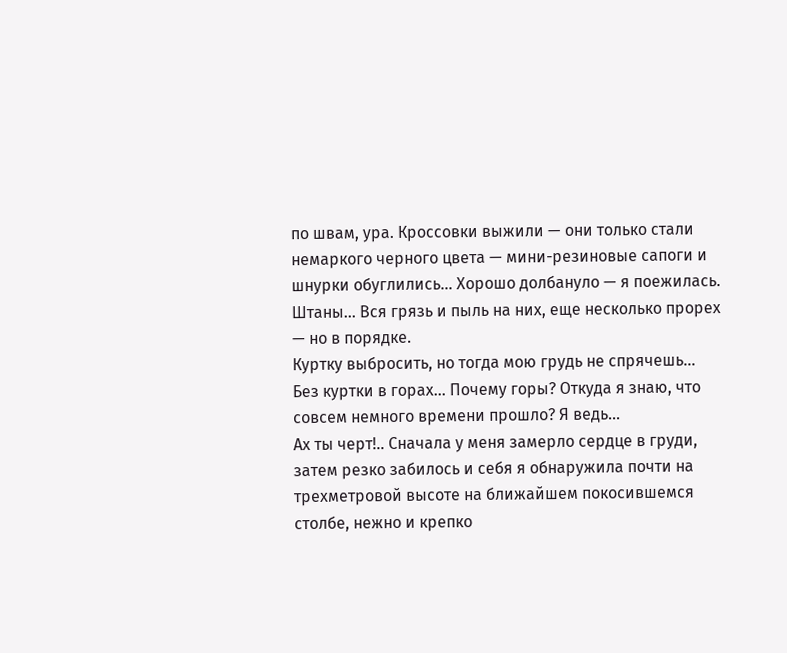по швам, ура. Кроссовки выжили — они только стали немаркого черного цвета — мини-резиновые сапоги и шнурки обуглились... Хорошо долбануло — я поежилась. Штаны... Вся грязь и пыль на них, еще несколько прорех — но в порядке.
Куртку выбросить, но тогда мою грудь не спрячешь... Без куртки в горах... Почему горы? Откуда я знаю, что совсем немного времени прошло? Я ведь...
Ах ты черт!.. Сначала у меня замерло сердце в груди, затем резко забилось и себя я обнаружила почти на трехметровой высоте на ближайшем покосившемся столбе, нежно и крепко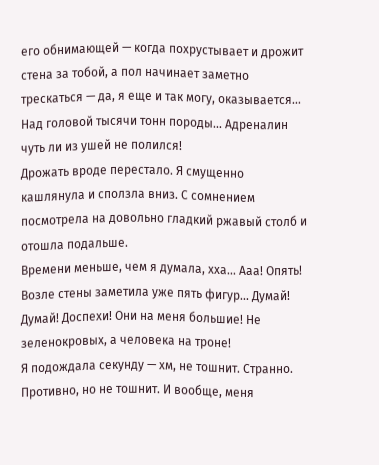его обнимающей — когда похрустывает и дрожит стена за тобой, а пол начинает заметно трескаться — да, я еще и так могу, оказывается... Над головой тысячи тонн породы... Адреналин чуть ли из ушей не полился!
Дрожать вроде перестало. Я смущенно кашлянула и сползла вниз. С сомнением посмотрела на довольно гладкий ржавый столб и отошла подальше.
Времени меньше, чем я думала, хха... Ааа! Опять! Возле стены заметила уже пять фигур... Думай! Думай! Доспехи! Они на меня большие! Не зеленокровых, а человека на троне!
Я подождала секунду — хм, не тошнит. Странно. Противно, но не тошнит. И вообще, меня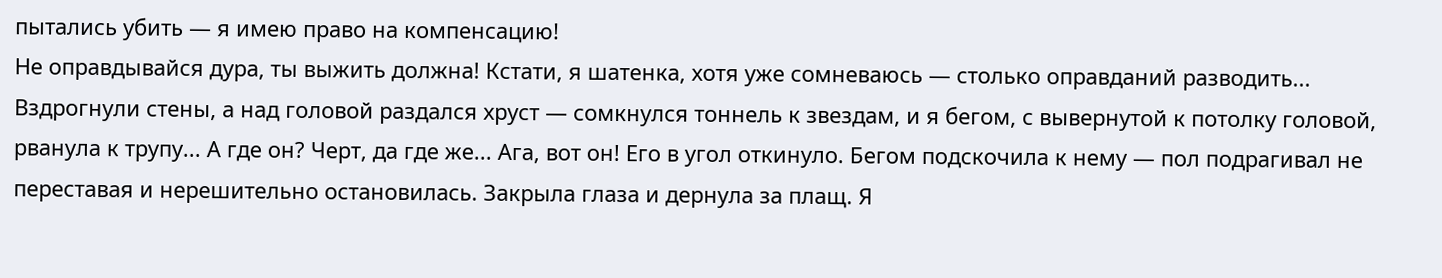пытались убить — я имею право на компенсацию!
Не оправдывайся дура, ты выжить должна! Кстати, я шатенка, хотя уже сомневаюсь — столько оправданий разводить... Вздрогнули стены, а над головой раздался хруст — сомкнулся тоннель к звездам, и я бегом, с вывернутой к потолку головой, рванула к трупу... А где он? Черт, да где же... Ага, вот он! Его в угол откинуло. Бегом подскочила к нему — пол подрагивал не переставая и нерешительно остановилась. Закрыла глаза и дернула за плащ. Я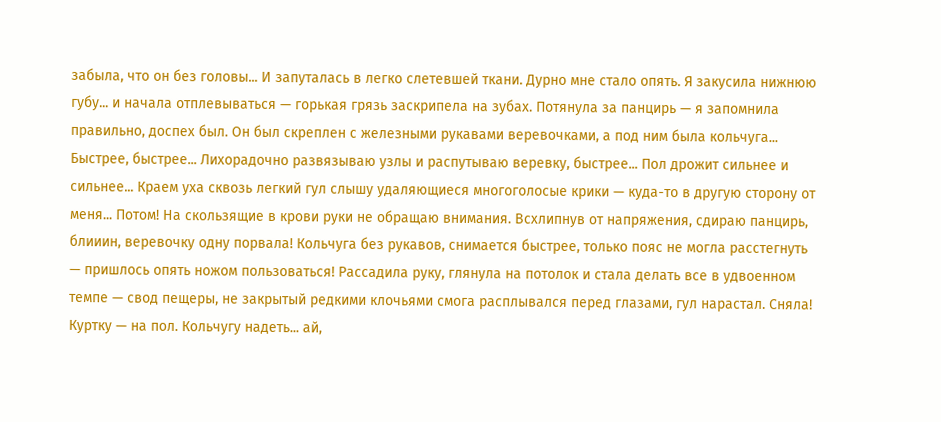забыла, что он без головы... И запуталась в легко слетевшей ткани. Дурно мне стало опять. Я закусила нижнюю губу... и начала отплевываться — горькая грязь заскрипела на зубах. Потянула за панцирь — я запомнила правильно, доспех был. Он был скреплен с железными рукавами веревочками, а под ним была кольчуга... Быстрее, быстрее... Лихорадочно развязываю узлы и распутываю веревку, быстрее... Пол дрожит сильнее и сильнее... Краем уха сквозь легкий гул слышу удаляющиеся многоголосые крики — куда-то в другую сторону от меня... Потом! На скользящие в крови руки не обращаю внимания. Всхлипнув от напряжения, сдираю панцирь, блииин, веревочку одну порвала! Кольчуга без рукавов, снимается быстрее, только пояс не могла расстегнуть — пришлось опять ножом пользоваться! Рассадила руку, глянула на потолок и стала делать все в удвоенном темпе — свод пещеры, не закрытый редкими клочьями смога расплывался перед глазами, гул нарастал. Сняла!
Куртку — на пол. Кольчугу надеть... ай,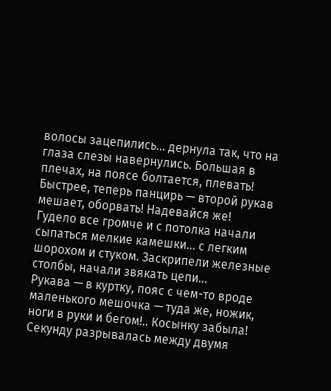волосы зацепились... дернула так, что на глаза слезы навернулись. Большая в плечах, на поясе болтается, плевать! Быстрее, теперь панцирь — второй рукав мешает, оборвать! Надевайся же!
Гудело все громче и с потолка начали сыпаться мелкие камешки... с легким шорохом и стуком. Заскрипели железные столбы, начали звякать цепи...
Рукава — в куртку, пояс с чем-то вроде маленького мешочка — туда же, ножик, ноги в руки и бегом!.. Косынку забыла! Секунду разрывалась между двумя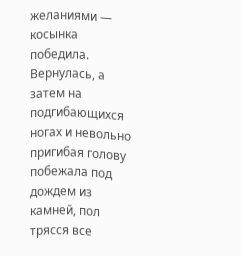желаниями — косынка победила. Вернулась, а затем на подгибающихся ногах и невольно пригибая голову побежала под дождем из камней, пол трясся все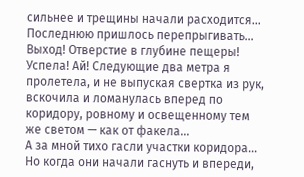сильнее и трещины начали расходится... Последнюю пришлось перепрыгивать... Выход! Отверстие в глубине пещеры!
Успела! Ай! Следующие два метра я пролетела, и не выпуская свертка из рук, вскочила и ломанулась вперед по коридору, ровному и освещенному тем же светом — как от факела...
А за мной тихо гасли участки коридора... Но когда они начали гаснуть и впереди,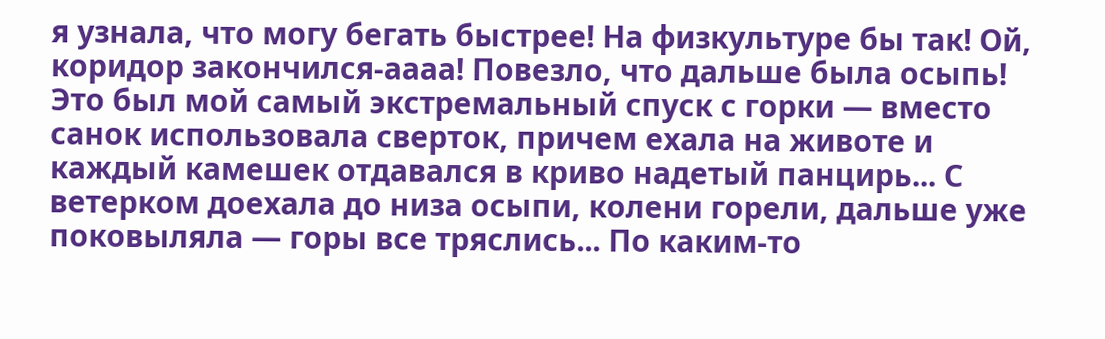я узнала, что могу бегать быстрее! На физкультуре бы так! Ой, коридор закончился-аааа! Повезло, что дальше была осыпь! Это был мой самый экстремальный спуск с горки — вместо санок использовала сверток, причем ехала на животе и каждый камешек отдавался в криво надетый панцирь... С ветерком доехала до низа осыпи, колени горели, дальше уже поковыляла — горы все тряслись... По каким-то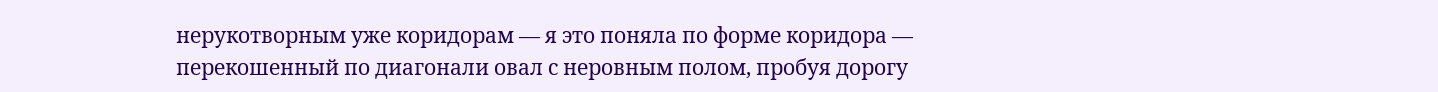нерукотворным уже коридорам — я это поняла по форме коридора — перекошенный по диагонали овал с неровным полом, пробуя дорогу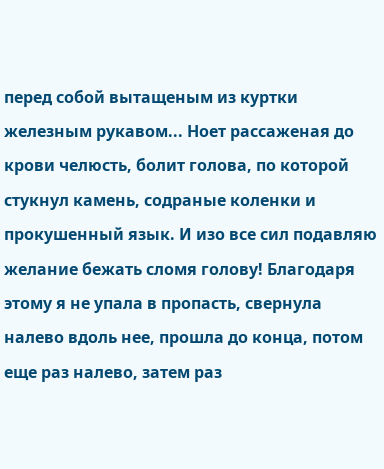перед собой вытащеным из куртки железным рукавом... Ноет рассаженая до крови челюсть, болит голова, по которой стукнул камень, содраные коленки и прокушенный язык. И изо все сил подавляю желание бежать сломя голову! Благодаря этому я не упала в пропасть, свернула налево вдоль нее, прошла до конца, потом еще раз налево, затем раз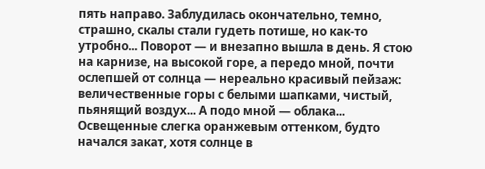пять направо. Заблудилась окончательно, темно, страшно, скалы стали гудеть потише, но как-то утробно... Поворот — и внезапно вышла в день. Я стою на карнизе, на высокой горе, а передо мной, почти ослепшей от солнца — нереально красивый пейзаж: величественные горы с белыми шапками, чистый, пьянящий воздух... А подо мной — облака... Освещенные слегка оранжевым оттенком, будто начался закат, хотя солнце в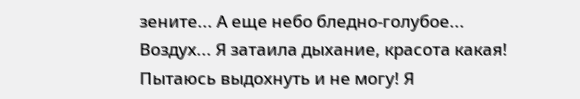зените... А еще небо бледно-голубое... Воздух... Я затаила дыхание, красота какая! Пытаюсь выдохнуть и не могу! Я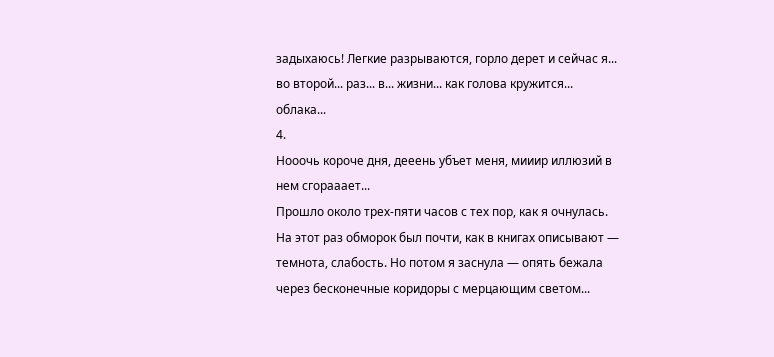задыхаюсь! Легкие разрываются, горло дерет и сейчас я... во второй... раз... в... жизни... как голова кружится... облака...
4.
Нооочь короче дня, дееень убъет меня, мииир иллюзий в нем сгорааает...
Прошло около трех-пяти часов с тех пор, как я очнулась. На этот раз обморок был почти, как в книгах описывают — темнота, слабость. Но потом я заснула — опять бежала через бесконечные коридоры с мерцающим светом...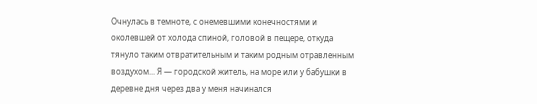Очнулась в темноте, с онемевшими конечностями и околевшей от холода спиной, головой в пещере, откуда тянуло таким отвратительным и таким родным отравленным воздухом... Я — городской житель, на море или у бабушки в деревне дня через два у меня начинался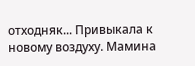отходняк... Привыкала к новому воздуху. Мамина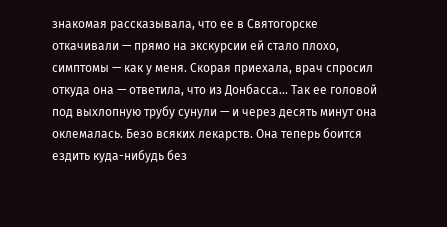знакомая рассказывала, что ее в Святогорске откачивали — прямо на экскурсии ей стало плохо, симптомы — как у меня. Скорая приехала, врач спросил откуда она — ответила, что из Донбасса... Так ее головой под выхлопную трубу сунули — и через десять минут она оклемалась. Безо всяких лекарств. Она теперь боится ездить куда-нибудь без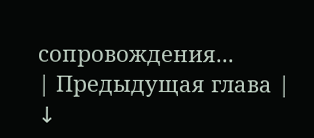сопровождения...
| Предыдущая глава |
↓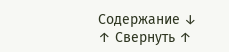Содержание ↓
↑ Свернуть ↑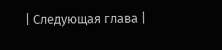| Следующая глава |